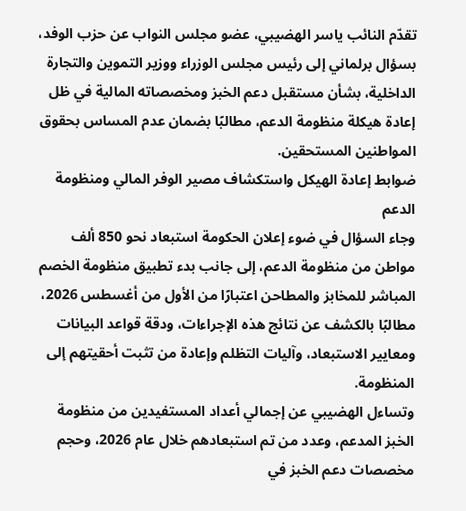تقدّم النائب ياسر الهضيبي، عضو مجلس النواب عن حزب الوفد، بسؤال برلماني إلى رئيس مجلس الوزراء ووزير التموين والتجارة الداخلية، بشأن مستقبل دعم الخبز ومخصصاته المالية في ظل إعادة هيكلة منظومة الدعم، مطالبًا بضمان عدم المساس بحقوق المواطنين المستحقين.
ضوابط إعادة الهيكل واستكشاف مصير الوفر المالي ومنظومة الدعم
وجاء السؤال في ضوء إعلان الحكومة استبعاد نحو 850 ألف مواطن من منظومة الدعم، إلى جانب بدء تطبيق منظومة الخصم المباشر للمخابز والمطاحن اعتبارًا من الأول من أغسطس 2026، مطالبًا بالكشف عن نتائج هذه الإجراءات، ودقة قواعد البيانات ومعايير الاستبعاد، وآليات التظلم وإعادة من تثبت أحقيتهم إلى المنظومة.
وتساءل الهضيبي عن إجمالي أعداد المستفيدين من منظومة الخبز المدعم، وعدد من تم استبعادهم خلال عام 2026، وحجم مخصصات دعم الخبز في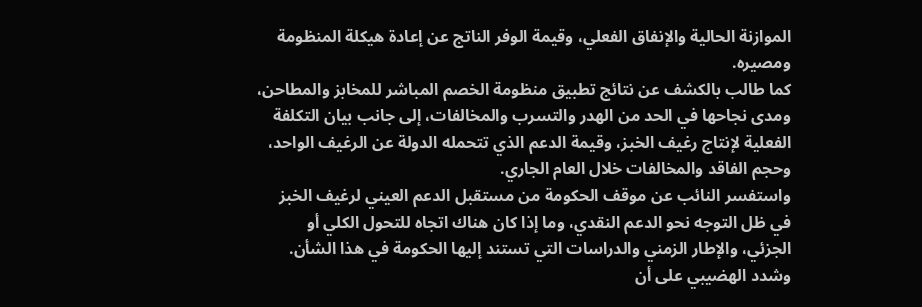الموازنة الحالية والإنفاق الفعلي، وقيمة الوفر الناتج عن إعادة هيكلة المنظومة ومصيره.
كما طالب بالكشف عن نتائج تطبيق منظومة الخصم المباشر للمخابز والمطاحن، ومدى نجاحها في الحد من الهدر والتسرب والمخالفات، إلى جانب بيان التكلفة الفعلية لإنتاج رغيف الخبز، وقيمة الدعم الذي تتحمله الدولة عن الرغيف الواحد، وحجم الفاقد والمخالفات خلال العام الجاري.
واستفسر النائب عن موقف الحكومة من مستقبل الدعم العيني لرغيف الخبز في ظل التوجه نحو الدعم النقدي، وما إذا كان هناك اتجاه للتحول الكلي أو الجزئي، والإطار الزمني والدراسات التي تستند إليها الحكومة في هذا الشأن.
وشدد الهضيبي على أن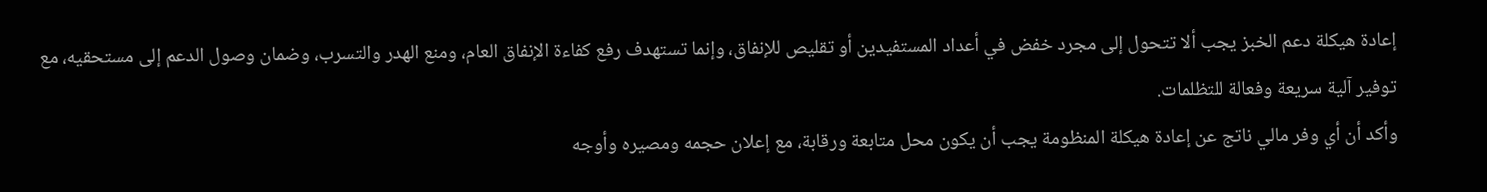إعادة هيكلة دعم الخبز يجب ألا تتحول إلى مجرد خفض في أعداد المستفيدين أو تقليص للإنفاق، وإنما تستهدف رفع كفاءة الإنفاق العام، ومنع الهدر والتسرب، وضمان وصول الدعم إلى مستحقيه، مع توفير آلية سريعة وفعالة للتظلمات.
وأكد أن أي وفر مالي ناتج عن إعادة هيكلة المنظومة يجب أن يكون محل متابعة ورقابة، مع إعلان حجمه ومصيره وأوجه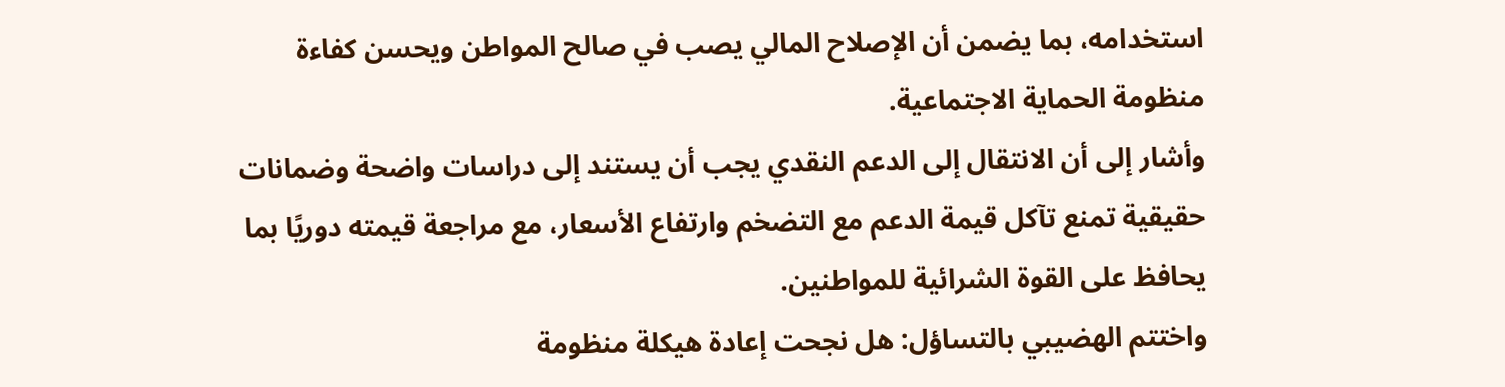استخدامه، بما يضمن أن الإصلاح المالي يصب في صالح المواطن ويحسن كفاءة منظومة الحماية الاجتماعية.
وأشار إلى أن الانتقال إلى الدعم النقدي يجب أن يستند إلى دراسات واضحة وضمانات حقيقية تمنع تآكل قيمة الدعم مع التضخم وارتفاع الأسعار، مع مراجعة قيمته دوريًا بما يحافظ على القوة الشرائية للمواطنين.
واختتم الهضيبي بالتساؤل: هل نجحت إعادة هيكلة منظومة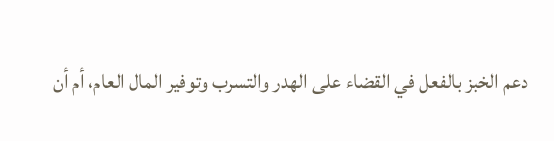دعم الخبز بالفعل في القضاء على الهدر والتسرب وتوفير المال العام، أم أن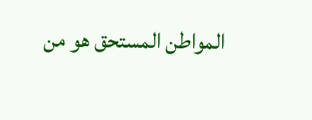المواطن المستحق هو من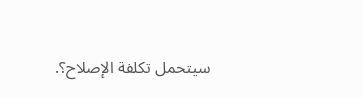سيتحمل تكلفة الإصلاح؟.